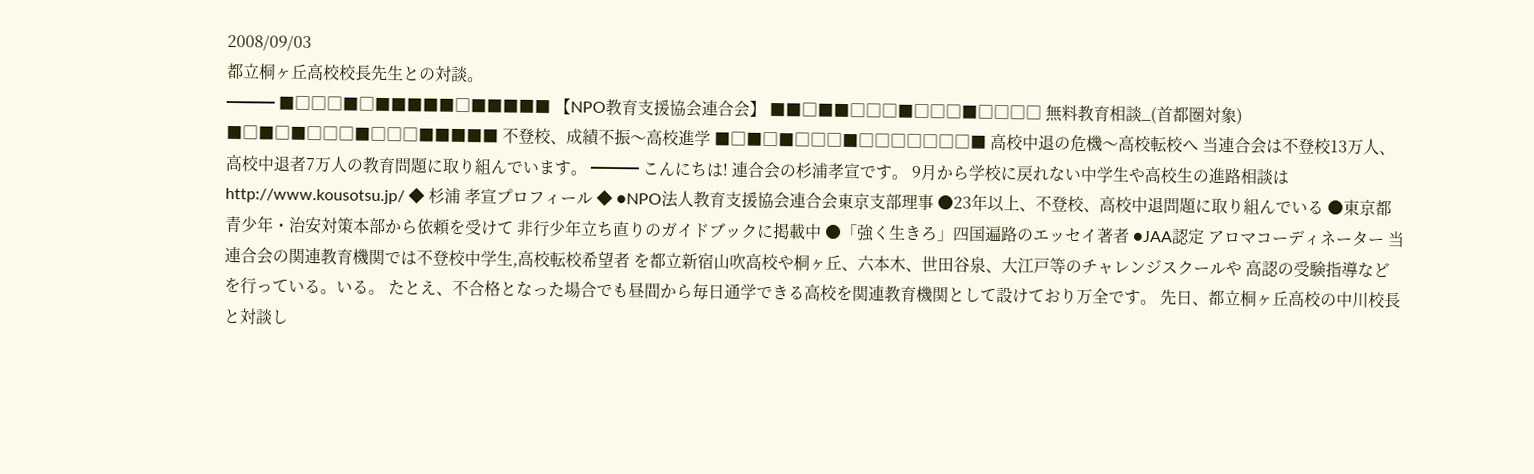2008/09/03
都立桐ヶ丘高校校長先生との対談。
━━━ ■□□□■□■■■■■□■■■■■ 【NPO教育支援協会連合会】 ■■□■■□□□■□□□■□□□□ 無料教育相談_(首都圏対象) ■□■□■□□□■□□□■■■■■ 不登校、成績不振〜高校進学 ■□■□■□□□■□□□□□□□■ 高校中退の危機〜高校転校へ 当連合会は不登校13万人、高校中退者7万人の教育問題に取り組んでいます。 ━━━ こんにちは! 連合会の杉浦孝宣です。 9月から学校に戻れない中学生や高校生の進路相談は http://www.kousotsu.jp/ ◆ 杉浦 孝宣プロフィール ◆ ●NPO法人教育支援協会連合会東京支部理事 ●23年以上、不登校、高校中退問題に取り組んでいる ●東京都 青少年・治安対策本部から依頼を受けて 非行少年立ち直りのガイドブックに掲載中 ●「強く生きろ」四国遍路のエッセイ著者 ●JAA認定 アロマコーディネーター 当連合会の関連教育機関では不登校中学生,高校転校希望者 を都立新宿山吹高校や桐ヶ丘、六本木、世田谷泉、大江戸等のチャレンジスクールや 高認の受験指導などを行っている。いる。 たとえ、不合格となった場合でも昼間から毎日通学できる高校を関連教育機関として設けており万全です。 先日、都立桐ヶ丘高校の中川校長と対談し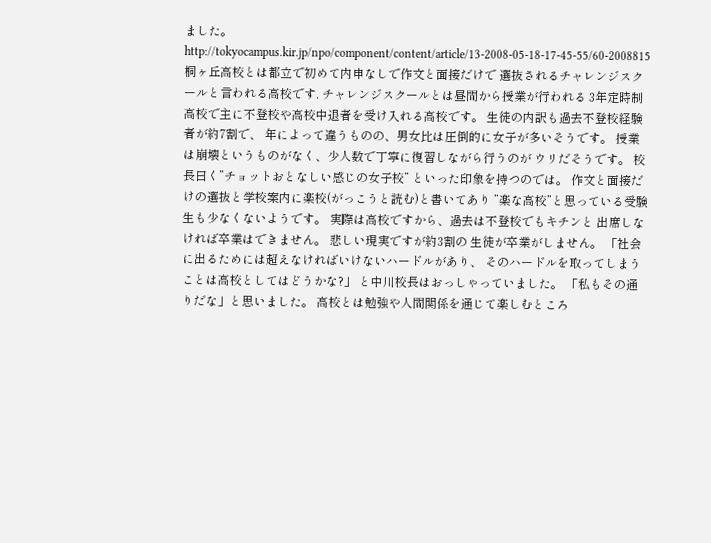ました。 http://tokyocampus.kir.jp/npo/component/content/article/13-2008-05-18-17-45-55/60-2008815 桐ヶ丘高校とは都立で初めて内申なしで作文と面接だけで 選抜されるチャレンジスクールと言われる高校です. チャレンジスクールとは昼間から授業が行われる 3年定時制高校で主に不登校や高校中退者を受け入れる高校です。 生徒の内訳も過去不登校経験者が約7割で、 年によって違うものの、男女比は圧倒的に女子が多いそうです。 授業は崩壊というものがなく、少人数で丁寧に復習しながら行うのが ウリだそうです。 校長曰く”チョットおとなしい感じの女子校” といった印象を持つのでは。 作文と面接だけの選抜と学校案内に楽校(がっこうと読む)と書いてあり ”楽な高校”と思っている受験生も少なくないようです。 実際は高校ですから、過去は不登校でもキチンと 出席しなければ卒業はできません。 悲しい現実ですが約3割の 生徒が卒業がしません。 「社会に出るためには超えなければいけないハードルがあり、 そのハードルを取ってしまうことは高校としてはどうかな?」 と中川校長はおっしゃっていました。 「私もその通りだな」と思いました。 高校とは勉強や人間関係を通じて楽しむところ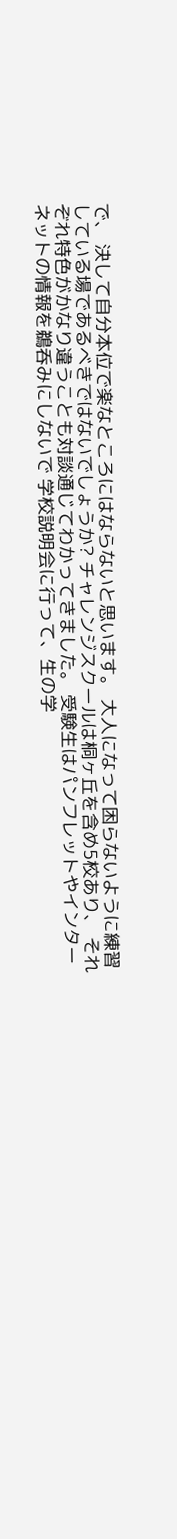で、 決して自分本位で楽なところにはならないと思います。 大人になって困らないように練習している場であるべきではないでしょうか? チャレンジスクールは桐ヶ丘を含め5校あり、 それぞれ特色がかなり違うことも対談通じてわかってきました。 受験生はパンフレットやインターネットの情報を鵜呑みにしないで 学校説明会に行って、生の学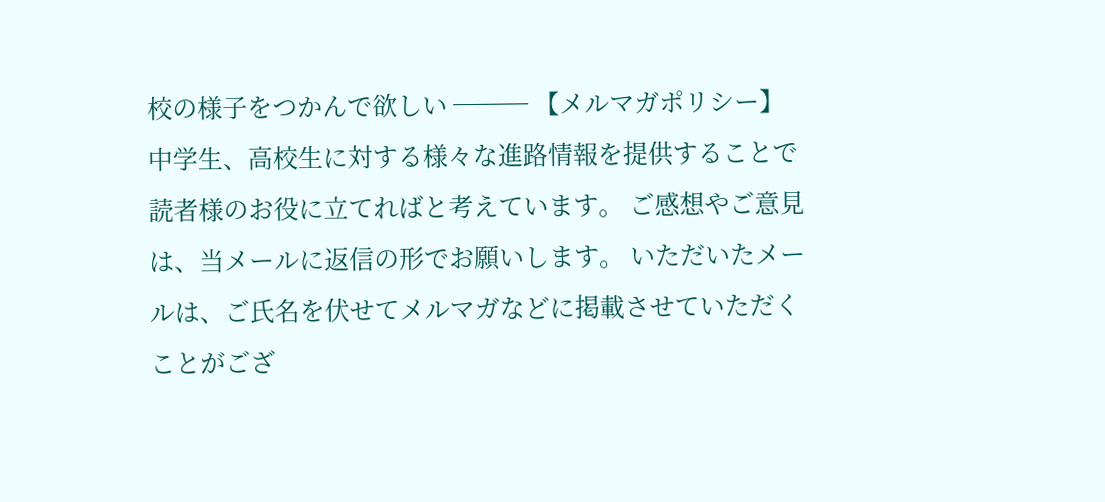校の様子をつかんで欲しい ─── 【メルマガポリシー】 中学生、高校生に対する様々な進路情報を提供することで 読者様のお役に立てればと考えています。 ご感想やご意見は、当メールに返信の形でお願いします。 いただいたメールは、ご氏名を伏せてメルマガなどに掲載させていただく ことがござ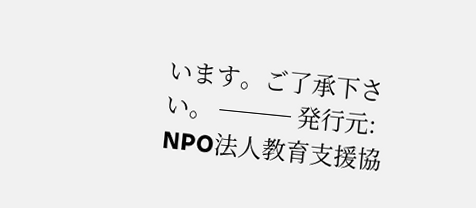います。ご了承下さい。 ─── 発行元: NPO法人教育支援協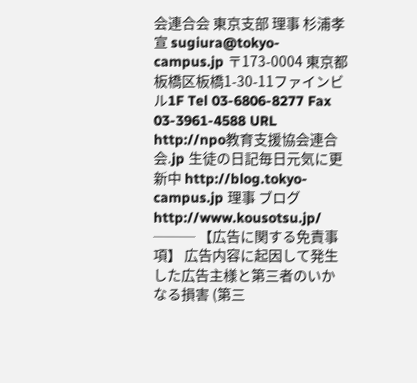会連合会 東京支部 理事 杉浦孝宣 sugiura@tokyo-campus.jp 〒173-0004 東京都板橋区板橋1-30-11ファインビル1F Tel 03-6806-8277 Fax 03-3961-4588 URL http://npo教育支援協会連合会.jp 生徒の日記毎日元気に更新中 http://blog.tokyo-campus.jp 理事 ブログ http://www.kousotsu.jp/ ─── 【広告に関する免責事項】 広告内容に起因して発生した広告主様と第三者のいかなる損害 (第三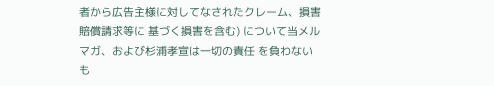者から広告主様に対してなされたクレーム、損害賠償請求等に 基づく損害を含む) について当メルマガ、および杉浦孝宣は一切の責任 を負わないも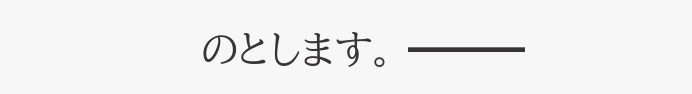のとします。 ━━━